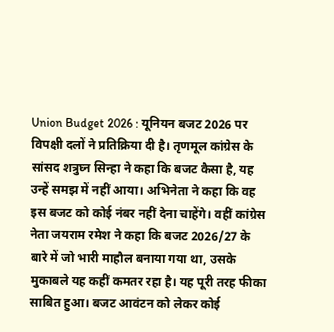Union Budget 2026 : यूनियन बजट 2026 पर विपक्षी दलों ने प्रतिक्रिया दी है। तृणमूल कांग्रेस के सांसद शत्रुघ्न सिन्हा ने कहा कि बजट कैसा है, यह उन्हें समझ में नहीं आया। अभिनेता ने कहा कि वह इस बजट को कोई नंबर नहीं देना चाहेंगे। वहीं कांग्रेस नेता जयराम रमेश ने कहा कि बजट 2026/27 के बारे में जो भारी माहौल बनाया गया था, उसके मुकाबले यह कहीं कमतर रहा है। यह पूरी तरह फीका साबित हुआ। बजट आवंटन को लेकर कोई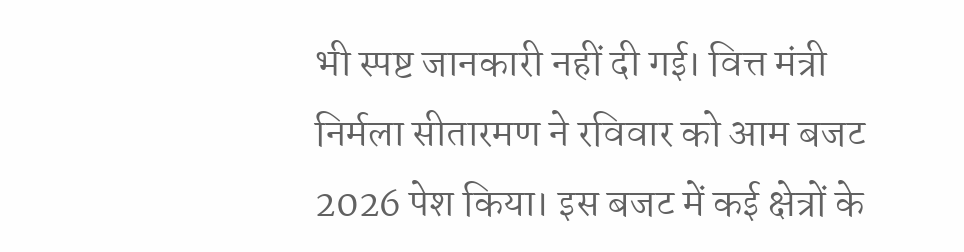भी स्पष्ट जानकारी नहीं दी गई। वित्त मंत्री निर्मला सीतारमण ने रविवार को आम बजट 2026 पेश किया। इस बजट में कई क्षेत्रों के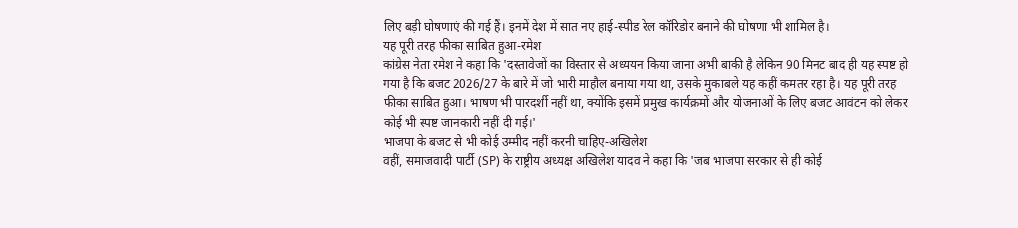लिए बड़ी घोषणाएं की गई हैं। इनमें देश में सात नए हाई-स्पीड रेल कॉरिडोर बनाने की घोषणा भी शामिल है।
यह पूरी तरह फीका साबित हुआ-रमेश
कांग्रेस नेता रमेश ने कहा कि 'दस्तावेजों का विस्तार से अध्ययन किया जाना अभी बाकी है लेकिन 90 मिनट बाद ही यह स्पष्ट हो गया है कि बजट 2026/27 के बारे में जो भारी माहौल बनाया गया था, उसके मुकाबले यह कहीं कमतर रहा है। यह पूरी तरह फीका साबित हुआ। भाषण भी पारदर्शी नहीं था, क्योंकि इसमें प्रमुख कार्यक्रमों और योजनाओं के लिए बजट आवंटन को लेकर कोई भी स्पष्ट जानकारी नहीं दी गई।'
भाजपा के बजट से भी कोई उम्मीद नहीं करनी चाहिए-अखिलेश
वहीं, समाजवादी पार्टी (SP) के राष्ट्रीय अध्यक्ष अखिलेश यादव ने कहा कि 'जब भाजपा सरकार से ही कोई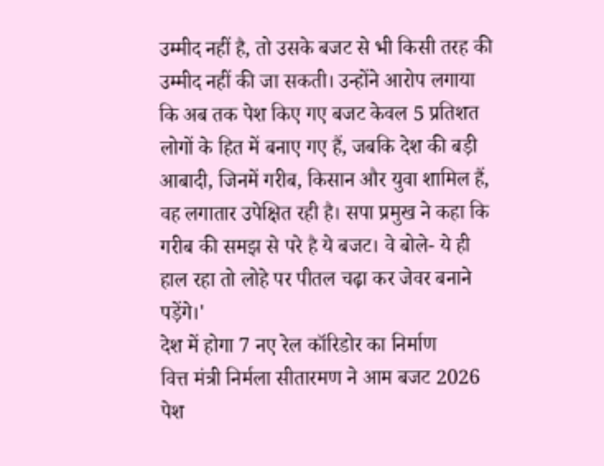उम्मीद नहीं है, तो उसके बजट से भी किसी तरह की उम्मीद नहीं की जा सकती। उन्होंने आरोप लगाया कि अब तक पेश किए गए बजट केवल 5 प्रतिशत लोगों के हित में बनाए गए हैं, जबकि देश की बड़ी आबादी, जिनमें गरीब, किसान और युवा शामिल हैं, वह लगातार उपेक्षित रही है। सपा प्रमुख ने कहा कि गरीब की समझ से परे है ये बजट। वे बोले- ये ही हाल रहा तो लोहे पर पीतल चढ़ा कर जेवर बनाने पड़ेंगे।'
देश में होगा 7 नए रेल कॉरिडोर का निर्माण
वित्त मंत्री निर्मला सीतारमण ने आम बजट 2026 पेश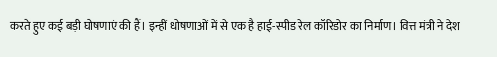करते हुए कई बड़ी घोषणाएं की हैं। इन्हीं धोषणाओं में से एक है हाई-स्पीड रेल कॉरिडोर का निर्माण। वित्त मंत्री ने देश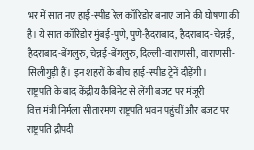भर में सात नए हाई-स्पीड रेल कॉरिडोर बनाए जाने की घोषणा की है। ये सात कॉरिडोर मुंबई-पुणे, पुणे-हैदराबाद, हैदराबाद-चेन्नई, हैदराबाद-बेंगलुरु, चेन्नई-बेंगलुरु, दिल्ली-वाराणसी, वाराणसी-सिलीगुड़ी हैं। इन शहरों के बीच हाई-स्पीड ट्रेनें दौड़ेंगी।
राष्ट्रपति के बाद केंद्रीय कैबिनेट से लेंगी बजट पर मंजूरी
वित्त मंत्री निर्मला सीतारमण राष्ट्रपति भवन पहुंचीं और बजट पर राष्ट्रपति द्रौपदी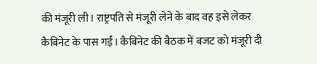की मंजूरी ली। राष्ट्रपति से मंजूरी लेने के बाद वह इसे लेकर कैबिनेट के पास गईं। कैबिनेट की बैठक में बजट को मंजूरी दी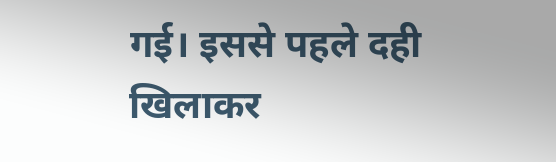गई। इससे पहले दही खिलाकर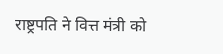राष्ट्रपति ने वित्त मंत्री को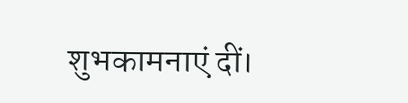शुभकामनाएं दीं।